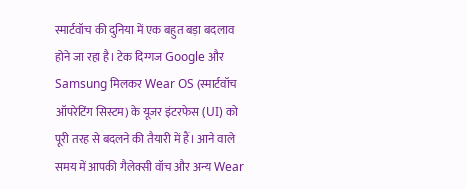स्मार्टवॉच की दुनिया में एक बहुत बड़ा बदलाव होने जा रहा है। टेक दिग्गज Google और Samsung मिलकर Wear OS (स्मार्टवॉच ऑपरेटिंग सिस्टम) के यूजर इंटरफेस (UI) को पूरी तरह से बदलने की तैयारी में हैं। आने वाले समय में आपकी गैलेक्सी वॉच और अन्य Wear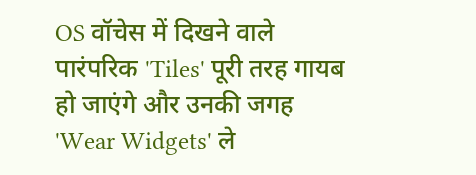OS वॉचेस में दिखने वाले पारंपरिक 'Tiles' पूरी तरह गायब हो जाएंगे और उनकी जगह 'Wear Widgets' ले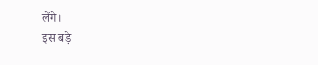लेंगे।
इस बड़े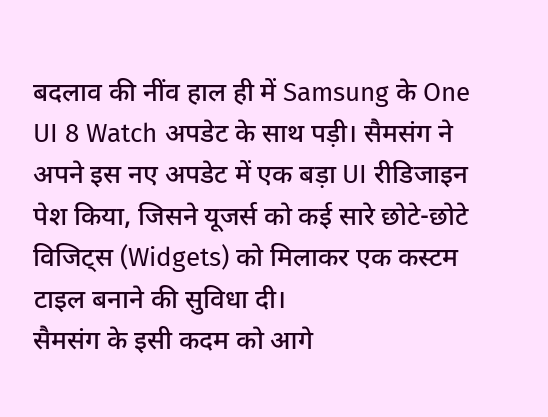बदलाव की नींव हाल ही में Samsung के One UI 8 Watch अपडेट के साथ पड़ी। सैमसंग ने अपने इस नए अपडेट में एक बड़ा UI रीडिजाइन पेश किया, जिसने यूजर्स को कई सारे छोटे-छोटे विजिट्स (Widgets) को मिलाकर एक कस्टम टाइल बनाने की सुविधा दी।
सैमसंग के इसी कदम को आगे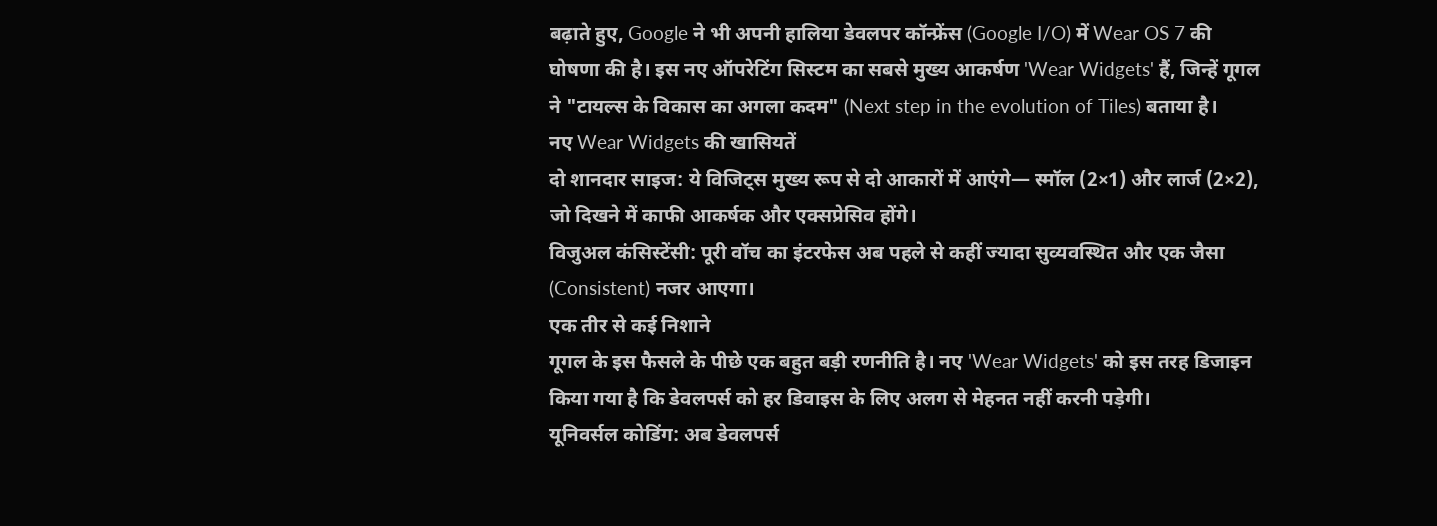बढ़ाते हुए, Google ने भी अपनी हालिया डेवलपर कॉन्फ्रेंस (Google I/O) में Wear OS 7 की घोषणा की है। इस नए ऑपरेटिंग सिस्टम का सबसे मुख्य आकर्षण 'Wear Widgets' हैं, जिन्हें गूगल ने "टायल्स के विकास का अगला कदम" (Next step in the evolution of Tiles) बताया है।
नए Wear Widgets की खासियतें
दो शानदार साइज: ये विजिट्स मुख्य रूप से दो आकारों में आएंगे— स्मॉल (2×1) और लार्ज (2×2), जो दिखने में काफी आकर्षक और एक्सप्रेसिव होंगे।
विजुअल कंसिस्टेंसी: पूरी वॉच का इंटरफेस अब पहले से कहीं ज्यादा सुव्यवस्थित और एक जैसा (Consistent) नजर आएगा।
एक तीर से कई निशाने
गूगल के इस फैसले के पीछे एक बहुत बड़ी रणनीति है। नए 'Wear Widgets' को इस तरह डिजाइन किया गया है कि डेवलपर्स को हर डिवाइस के लिए अलग से मेहनत नहीं करनी पड़ेगी।
यूनिवर्सल कोडिंग: अब डेवलपर्स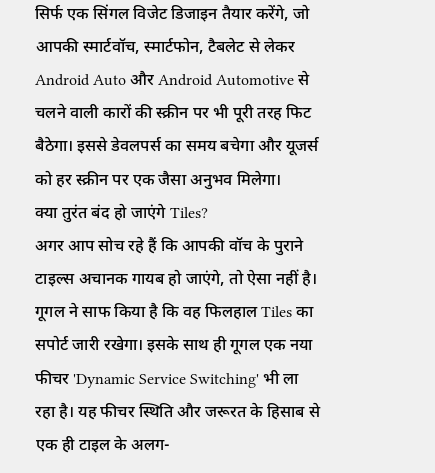सिर्फ एक सिंगल विजेट डिजाइन तैयार करेंगे, जो आपकी स्मार्टवॉच, स्मार्टफोन, टैबलेट से लेकर Android Auto और Android Automotive से चलने वाली कारों की स्क्रीन पर भी पूरी तरह फिट बैठेगा। इससे डेवलपर्स का समय बचेगा और यूजर्स को हर स्क्रीन पर एक जैसा अनुभव मिलेगा।
क्या तुरंत बंद हो जाएंगे Tiles?
अगर आप सोच रहे हैं कि आपकी वॉच के पुराने टाइल्स अचानक गायब हो जाएंगे, तो ऐसा नहीं है। गूगल ने साफ किया है कि वह फिलहाल Tiles का सपोर्ट जारी रखेगा। इसके साथ ही गूगल एक नया फीचर 'Dynamic Service Switching' भी ला रहा है। यह फीचर स्थिति और जरूरत के हिसाब से एक ही टाइल के अलग-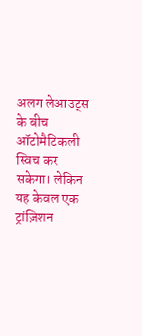अलग लेआउट्स के बीच ऑटोमैटिकली स्विच कर सकेगा। लेकिन यह केवल एक ट्रांज़िशन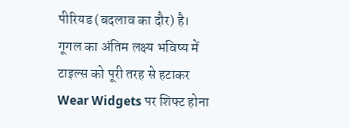पीरियड (बदलाव का दौर) है। गूगल का अंतिम लक्ष्य भविष्य में टाइल्स को पूरी तरह से हटाकर Wear Widgets पर शिफ्ट होना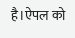है।ऐपल को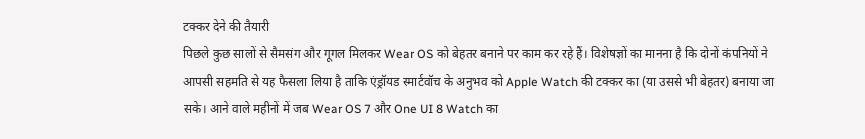टक्कर देने की तैयारी
पिछले कुछ सालों से सैमसंग और गूगल मिलकर Wear OS को बेहतर बनाने पर काम कर रहे हैं। विशेषज्ञों का मानना है कि दोनों कंपनियों ने आपसी सहमति से यह फैसला लिया है ताकि एंड्रॉयड स्मार्टवॉच के अनुभव को Apple Watch की टक्कर का (या उससे भी बेहतर) बनाया जा सके। आने वाले महीनों में जब Wear OS 7 और One UI 8 Watch का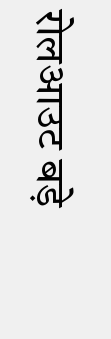रोलआउट बड़े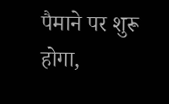पैमाने पर शुरू होगा,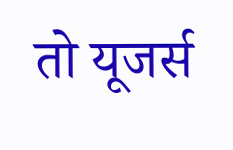तो यूजर्स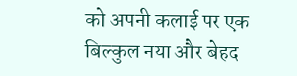को अपनी कलाई पर एक बिल्कुल नया और बेहद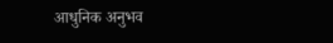आधुनिक अनुभव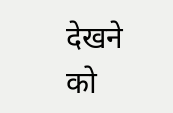देखने को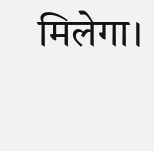मिलेगा।